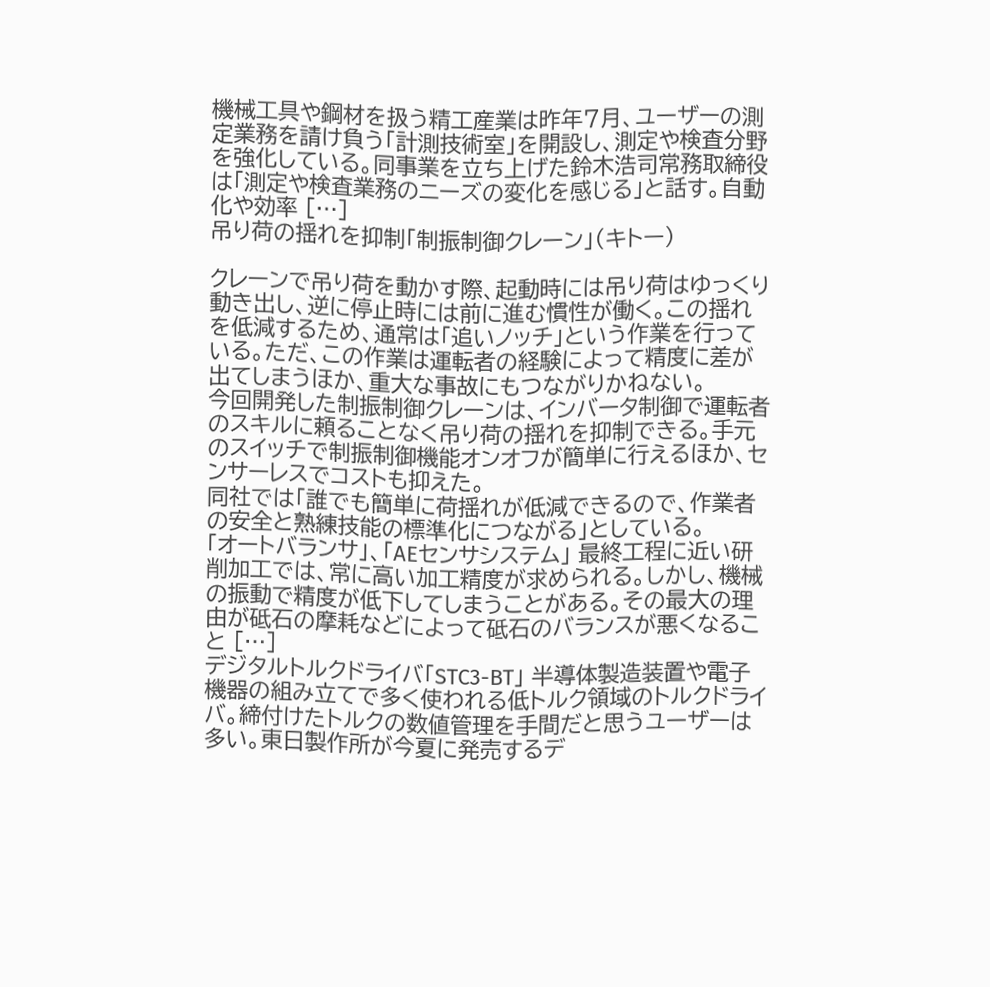機械工具や鋼材を扱う精工産業は昨年7月、ユーザーの測定業務を請け負う「計測技術室」を開設し、測定や検査分野を強化している。同事業を立ち上げた鈴木浩司常務取締役は「測定や検査業務のニーズの変化を感じる」と話す。自動化や効率 […]
吊り荷の揺れを抑制「制振制御クレーン」(キトー)

クレーンで吊り荷を動かす際、起動時には吊り荷はゆっくり動き出し、逆に停止時には前に進む慣性が働く。この揺れを低減するため、通常は「追いノッチ」という作業を行っている。ただ、この作業は運転者の経験によって精度に差が出てしまうほか、重大な事故にもつながりかねない。
今回開発した制振制御クレーンは、インバータ制御で運転者のスキルに頼ることなく吊り荷の揺れを抑制できる。手元のスイッチで制振制御機能オンオフが簡単に行えるほか、センサーレスでコストも抑えた。
同社では「誰でも簡単に荷揺れが低減できるので、作業者の安全と熟練技能の標準化につながる」としている。
「オートバランサ」、「AEセンサシステム」 最終工程に近い研削加工では、常に高い加工精度が求められる。しかし、機械の振動で精度が低下してしまうことがある。その最大の理由が砥石の摩耗などによって砥石のバランスが悪くなること […]
デジタルトルクドライバ「STC3-BT」 半導体製造装置や電子機器の組み立てで多く使われる低トルク領域のトルクドライバ。締付けたトルクの数値管理を手間だと思うユーザーは多い。東日製作所が今夏に発売するデ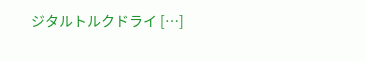ジタルトルクドライ […]